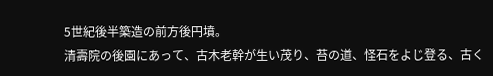5世紀後半築造の前方後円墳。
清壽院の後園にあって、古木老幹が生い茂り、苔の道、怪石をよじ登る、古く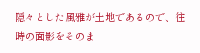隠々とした風雅が土地であるので、往時の面影をそのま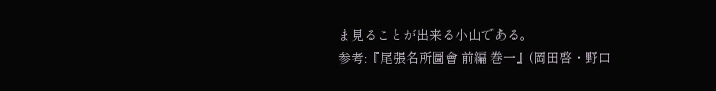ま見ることが出来る小山である。
参考:『尾張名所圖會 前編 巻一』(岡田啓・野口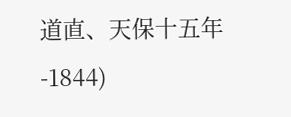道直、天保十五年-1844)